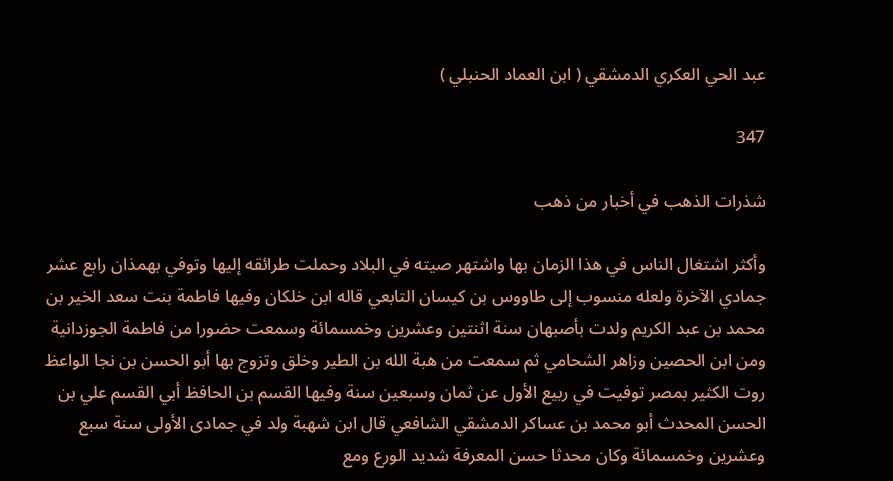عبد الحي العكري الدمشقي ( ابن العماد الحنبلي )

347

شذرات الذهب في أخبار من ذهب

وأكثر اشتغال الناس في هذا الزمان بها واشتهر صيته في البلاد وحملت طرائقه إليها وتوفي بهمذان رابع عشر جمادي الآخرة ولعله منسوب إلى طاووس بن كيسان التابعي قاله ابن خلكان وفيها فاطمة بنت سعد الخير بن محمد بن عبد الكريم ولدت بأصبهان سنة اثنتين وعشرين وخمسمائة وسمعت حضورا من فاطمة الجوزدانية ومن ابن الحصين وزاهر الشحامي ثم سمعت من هبة الله بن الطير وخلق وتزوج بها أبو الحسن بن نجا الواعظ روت الكثير بمصر توفيت في ربيع الأول عن ثمان وسبعين سنة وفيها القسم بن الحافظ أبي القسم علي بن الحسن المحدث أبو محمد بن عساكر الدمشقي الشافعي قال ابن شهبة ولد في جمادى الأولى سنة سبع وعشرين وخمسمائة وكان محدثا حسن المعرفة شديد الورع ومع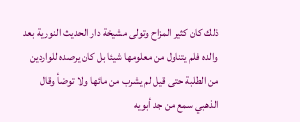ذلك كان كثير المزاح وتولى مشيخة دار الحديث النورية بعد والده فلم يتناول من معلومها شيئا بل كان يرصده للواردين من الطلبة حتى قيل لم يشرب من مائها ولا توضأ وقال الذهبي سمع من جد أبويه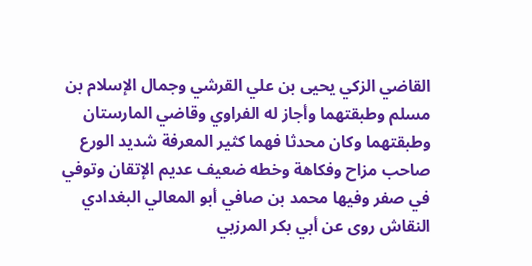القاضي الزكي يحيى بن علي القرشي وجمال الإسلام بن مسلم وطبقتهما وأجاز له الفراوي وقاضي المارستان وطبقتهما وكان محدثا فهما كثير المعرفة شديد الورع صاحب مزاح وفكاهة وخطه ضعيف عديم الإتقان وتوفي في صفر وفيها محمد بن صافي أبو المعالي البغدادي النقاش روى عن أبي بكر المرزبي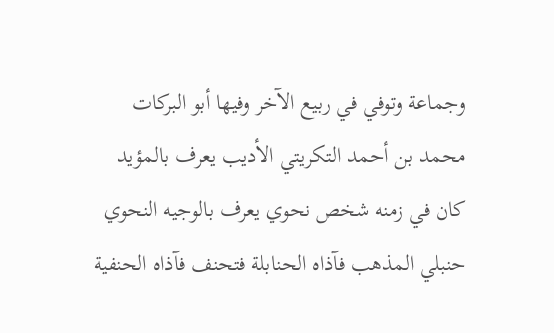وجماعة وتوفي في ربيع الآخر وفيها أبو البركات محمد بن أحمد التكريتي الأديب يعرف بالمؤيد كان في زمنه شخص نحوي يعرف بالوجيه النحوي حنبلي المذهب فآذاه الحنابلة فتحنف فآذاه الحنفية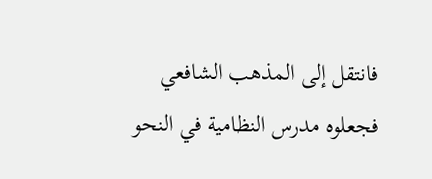فانتقل إلى المذهب الشافعي فجعلوه مدرس النظامية في النحو